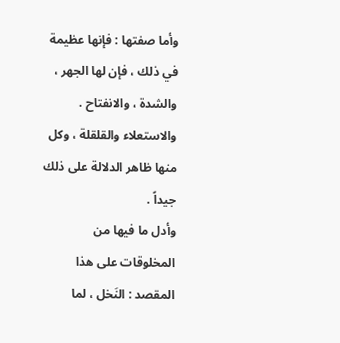وأما صفتها : فإنها عظيمة في ذلك ، فإن لها الجهر ، والشدة ، والانفتاح .
والاستعلاء والقلقلة ، وكل منها ظاهر الدلالة على ذلك جيداً .
وأدل ما فيها من المخلوقات على هذا المقصد : النَخل ، لما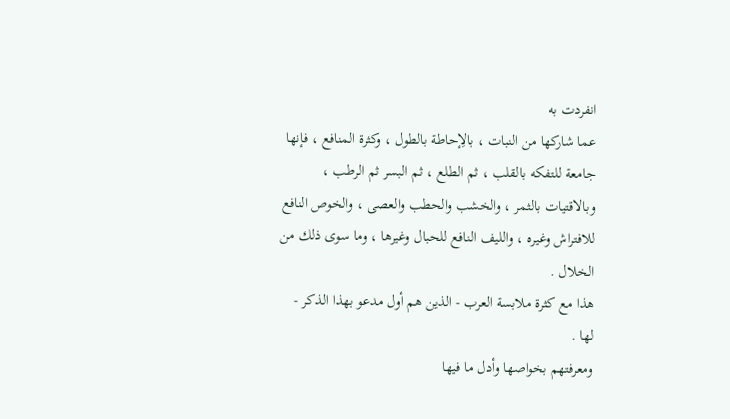انفردت به
عما شاركها من النبات ، بالِإحاطة بالطول ، وكثرة المنافع ، فإنها جامعة للتفكه بالقلب ، ثم الطلع ، ثم البسر ثم الرطب ، وبالاقتيات بالثمر ، والخشب والحطب والعصى ، والخوص النافع للافتراش وغيره ، والليف النافع للحبال وغيرها ، وما سوى ذلك من الخلال .
هذا مع كثرة ملابسة العرب - الذين هم أول مدعو بهذا الذكر - لها .
ومعرفتهم بخواصها وأدل ما فيها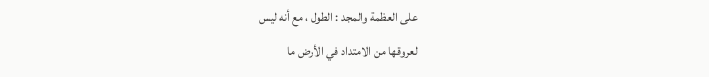على العظمة والمجد : الطول ، مع أنه ليس
لعروقها من الامتداد في الأرض ما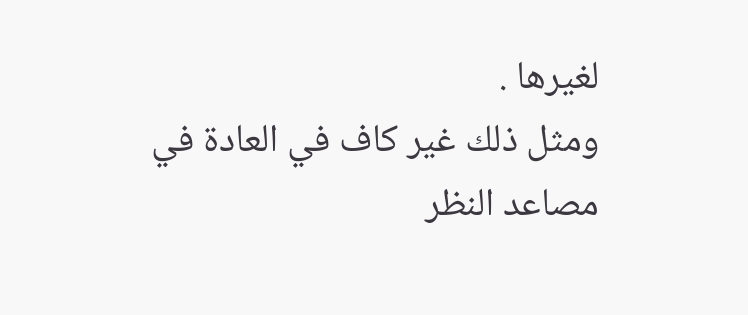لغيرها .
ومثل ذلك غير كاف في العادة في
مصاعد النظر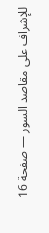للإشراف على مقاصد السور — صفحة 16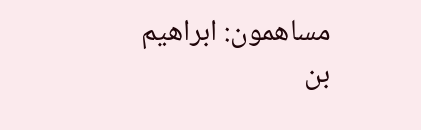مساهمون: ابراهيم بن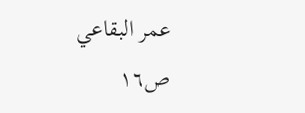عمر البقاعي
ص١٦